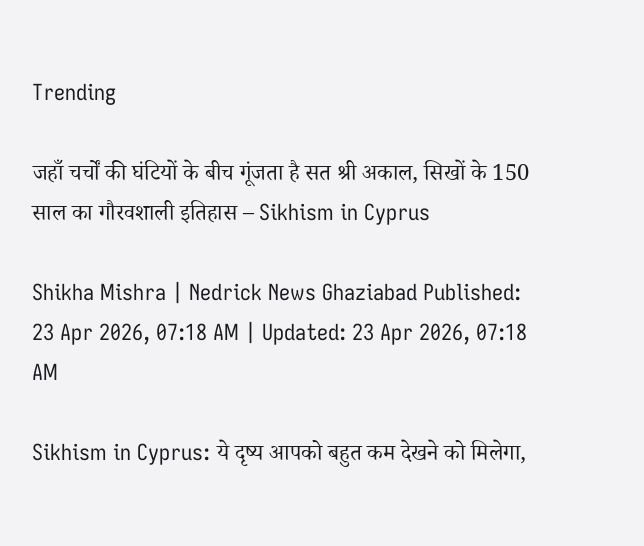Trending

जहाँ चर्चों की घंटियों के बीच गूंजता है सत श्री अकाल, सिखों के 150 साल का गौरवशाली इतिहास – Sikhism in Cyprus

Shikha Mishra | Nedrick News Ghaziabad Published: 23 Apr 2026, 07:18 AM | Updated: 23 Apr 2026, 07:18 AM

Sikhism in Cyprus: ये दृष्य आपको बहुत कम देखने को मिलेगा,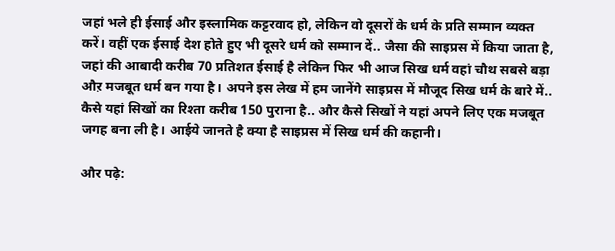जहां भले ही ईसाई और इस्लामिक कट्टरवाद हो, लेकिन वो दूसरों के धर्म के प्रति सम्मान व्यक्त करें। वहीं एक ईसाई देश होते हुए भी दूसरे धर्म को सम्मान दें.. जैसा की साइप्रस में किया जाता है, जहां की आबादी करीब 70 प्रतिशत ईसाई है लेकिन फिर भी आज सिख धर्म वहां चौथ सबसे बड़ा औऱ मजबूत धर्म बन गया है। अपने इस लेख में हम जानेंगे साइप्रस में मौजूद सिख धर्म के बारे में.. कैसे यहां सिखों का रिश्ता करीब 150 पुराना है.. और कैसे सिखों ने यहां अपने लिए एक मजबूत जगह बना ली है। आईये जानते है क्या है साइप्रस में सिख धर्म की कहानी।

और पढ़े: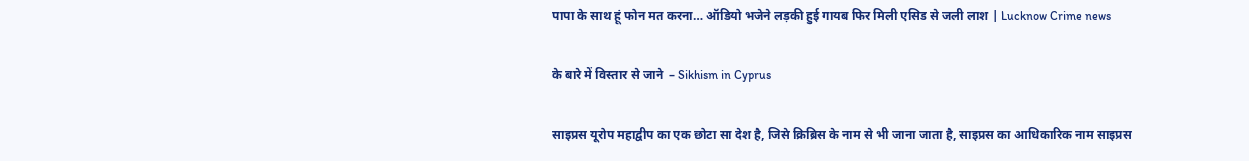पापा के साथ हूं फोन मत करना… ऑडियो भजेने लड़की हुई गायब फिर मिली एसिड से जली लाश | Lucknow Crime news

के बारे में विस्तार से जाने  – Sikhism in Cyprus

साइप्रस यूरोप महाद्वीप का एक छोटा सा देश है, जिसे क्रिब्रिस के नाम से भी जाना जाता है, साइप्रस का आधिकारिक नाम साइप्रस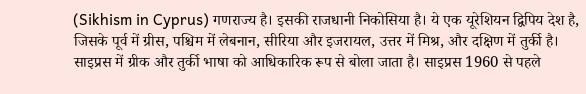(Sikhism in Cyprus) गणराज्य है। इसकी राजधानी निकोसिया है। ये एक यूरेशियन द्विपिय देश है, जिसके पूर्व में ग्रीस, पश्चिम में लेबनान, सीरिया और इजरायल, उत्तर में मिश्र, और दक्षिण में तुर्की है। साइप्रस में ग्रीक और तुर्की भाषा को आधिकारिक रूप से बोला जाता है। साइप्रस 1960 से पहले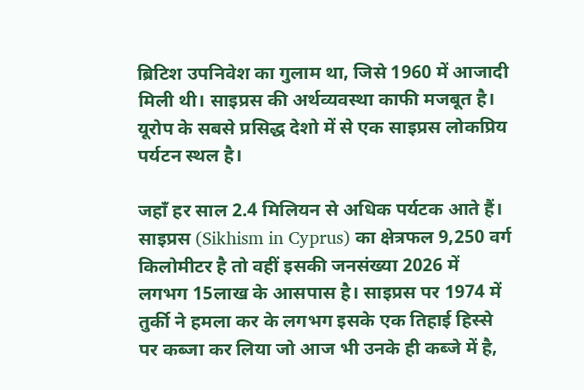ब्रिटिश उपनिवेश का गुलाम था, जिसे 1960 में आजादी मिली थी। साइप्रस की अर्थव्यवस्था काफी मजबूत है। यूरोप के सबसे प्रसिद्ध देशो में से एक साइप्रस लोकप्रिय पर्यटन स्थल है।

जहाँ हर साल 2.4 मिलियन से अधिक पर्यटक आते हैं। साइप्रस (Sikhism in Cyprus) का क्षेत्रफल 9,250 वर्ग किलोमीटर है तो वहीं इसकी जनसंख्या 2026 में लगभग 15लाख के आसपास है। साइप्रस पर 1974 में तुर्की ने हमला कर के लगभग इसके एक तिहाई हिस्से पर कब्जा कर लिया जो आज भी उनके ही कब्जे में है,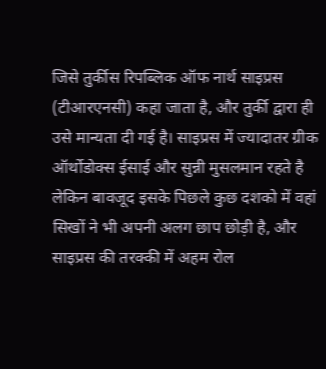जिसे तुर्कीस रिपब्लिक ऑफ नार्थ साइप्रस (टीआरएनसी) कहा जाता है, और तुर्की द्वारा ही उसे मान्यता दी गई है। साइप्रस में ज्यादातर ग्रीक ऑर्थोडोक्स ईसाई और सुन्नी मुसलमान रहते है लेकिन बावजूद इसके पिछले कुछ दशको में वहां सिखों ने भी अपनी अलग छाप छोड़ी है, और साइप्रस की तरक्की में अहम रोल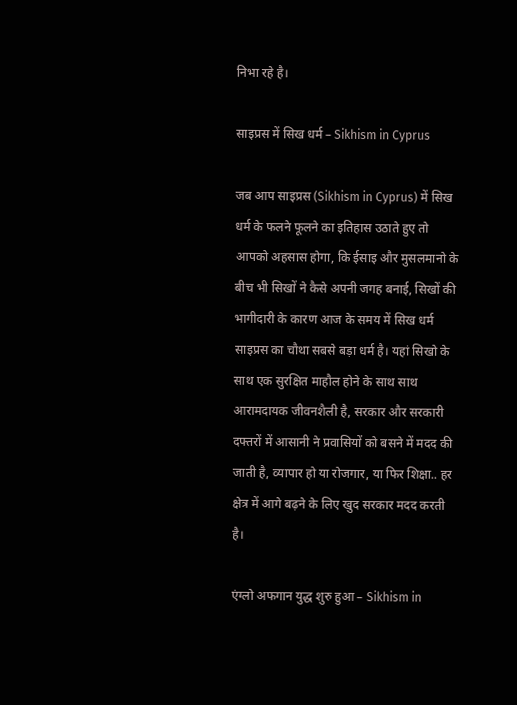निभा रहे है।

साइप्रस में सिख धर्म – Sikhism in Cyprus

जब आप साइप्रस (Sikhism in Cyprus) में सिख धर्म के फलने फूलने का इतिहास उठाते हुए तो आपको अहसास होगा, कि ईसाइ और मुसलमानो के बीच भी सिखों ने कैसे अपनी जगह बनाई, सिखों की भागीदारी के कारण आज के समय में सिख धर्म साइप्रस का चौथा सबसे बड़ा धर्म है। यहां सिखो के साथ एक सुरक्षित माहौल होने के साथ साथ आरामदायक जीवनशैली है, सरकार और सरकारी दफ्तरों में आसानी ने प्रवासियों को बसने में मदद की जाती है, व्यापार हो या रोजगार, या फिर शिक्षा.. हर क्षेत्र में आगे बढ़ने के लिए खुद सरकार मदद करती है।

एंग्लो अफगान युद्ध शुरु हुआ – Sikhism in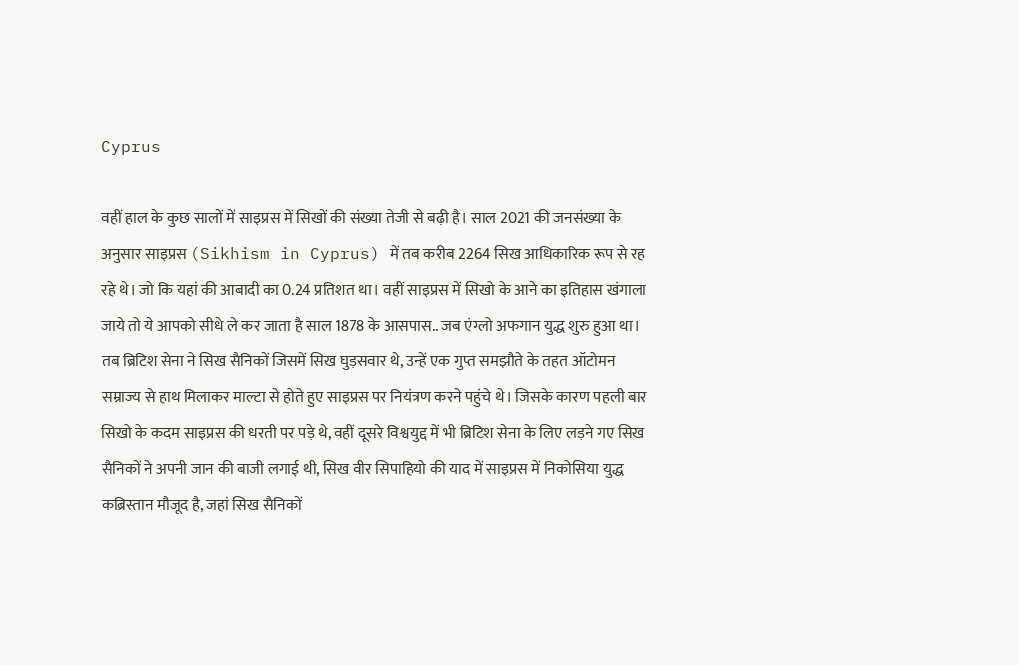Cyprus

वहीं हाल के कुछ सालों में साइप्रस में सिखों की संख्या तेजी से बढ़ी है। साल 2021 की जनसंख्या के अनुसार साइप्रस (Sikhism in Cyprus) में तब करीब 2264 सिख आधिकारिक रूप से रह रहे थे। जो कि यहां की आबादी का 0.24 प्रतिशत था। वहीं साइप्रस में सिखो के आने का इतिहास खंगाला जाये तो ये आपको सीधे ले कर जाता है साल 1878 के आसपास.. जब एंग्लो अफगान युद्ध शुरु हुआ था। तब ब्रिटिश सेना ने सिख सैनिकों जिसमें सिख घुड़सवार थे, उन्हें एक गुप्त समझौते के तहत ऑटोमन सम्राज्य से हाथ मिलाकर माल्टा से होते हुए साइप्रस पर नियंत्रण करने पहुंचे थे। जिसके कारण पहली बार सिखो के कदम साइप्रस की धरती पर पड़े थे, वहीं दूसरे विश्वयुद्द में भी ब्रिटिश सेना के लिए लड़ने गए सिख सैनिकों ने अपनी जान की बाजी लगाई थी, सिख वीर सिपाहियो की याद में साइप्रस में निकोसिया युद्ध कब्रिस्तान मौजूद है, जहां सिख सैनिकों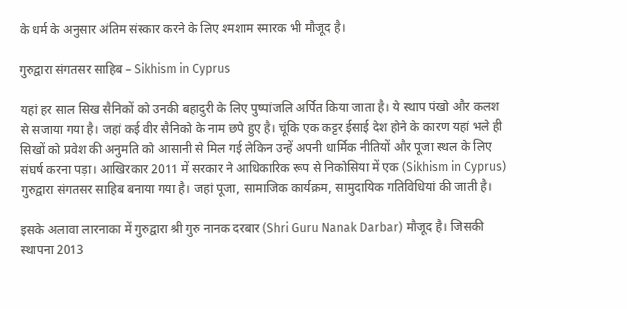के धर्म के अनुसार अंतिम संस्कार करने के लिए श्मशाम स्मारक भी मौजूद है।

गुरुद्वारा संगतसर साहिब – Sikhism in Cyprus

यहां हर साल सिख सैनिकों को उनकी बहादुरी के लिए पुष्पांजलि अर्पित किया जाता है। ये स्थाप पंखो और कलश से सजाया गया है। जहां कई वीर सैनिको के नाम छपे हुए है। चूंकि एक कट्टर ईसाई देश होने के कारण यहां भले ही सिखों को प्रवेश की अनुमति को आसानी से मिल गई लेकिन उन्हें अपनी धार्मिक नीतियों और पूजा स्थल के लिए संघर्ष करना पड़ा। आखिरकार 2011 में सरकार ने आधिकारिक रूप से निकोसिया में एक (Sikhism in Cyprus) गुरुद्वारा संगतसर साहिब बनाया गया है। जहां पूजा, सामाजिक कार्यक्रम, सामुदायिक गतिविधियां की जाती है।

इसके अलावा लारनाका में गुरुद्वारा श्री गुरु नानक दरबार (Shri Guru Nanak Darbar) मौजूद है। जिसकी स्थापना 2013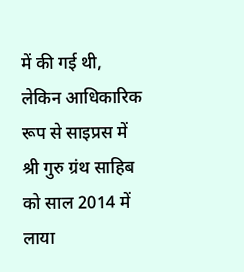में की गई थी, लेकिन आधिकारिक रूप से साइप्रस में श्री गुरु ग्रंथ साहिब को साल 2014 में लाया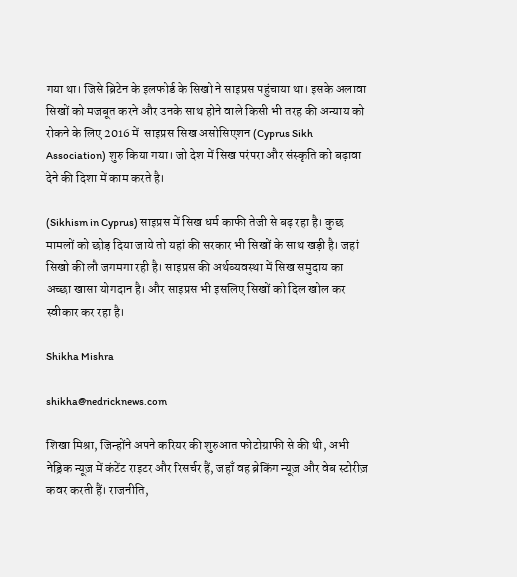गया था। जिसे ब्रिटेन के इलफोर्ड के सिखो ने साइप्रस पहुंचाया था। इसके अलावा सिखों को मजबूत करने और उनके साथ होने वाले किसी भी तरह की अन्याय को रोकने के लिए 2016 में  साइप्रस सिख असोसिएशन (Cyprus Sikh Association) शुरु किया गया। जो देश में सिख परंपरा और संस्कृति को बढ़ावा देने की दिशा में काम करते है।

(Sikhism in Cyprus) साइप्रस में सिख धर्म काफी तेजी से बढ़ रहा है। कुछ मामलों को छोड़ दिया जाये तो यहां की सरकार भी सिखों के साथ खड़ी है। जहां सिखो की लौ जगमगा रही है। साइप्रस की अर्थव्यवस्था में सिख समुदाय का अच्छा खासा योगदान है। और साइप्रस भी इसलिए सिखों को दिल खोल कर स्वीकार कर रहा है।

Shikha Mishra

shikha@nedricknews.com

शिखा मिश्रा, जिन्होंने अपने करियर की शुरुआत फोटोग्राफी से की थी, अभी नेड्रिक न्यूज़ में कंटेंट राइटर और रिसर्चर हैं, जहाँ वह ब्रेकिंग न्यूज़ और वेब स्टोरीज़ कवर करती हैं। राजनीति,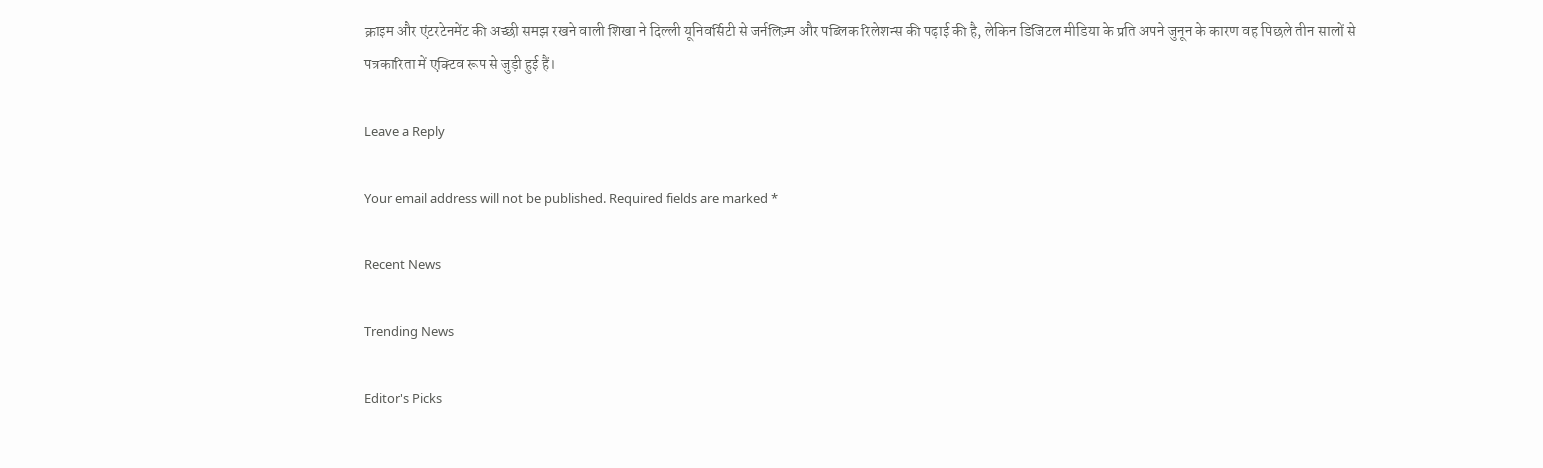क्राइम और एंटरटेनमेंट की अच्छी समझ रखने वाली शिखा ने दिल्ली यूनिवर्सिटी से जर्नलिज़्म और पब्लिक रिलेशन्स की पढ़ाई की है, लेकिन डिजिटल मीडिया के प्रति अपने जुनून के कारण वह पिछले तीन सालों से पत्रकारिता में एक्टिव रूप से जुड़ी हुई हैं।

Leave a Reply

Your email address will not be published. Required fields are marked *

Recent News

Trending News

Editor's Picks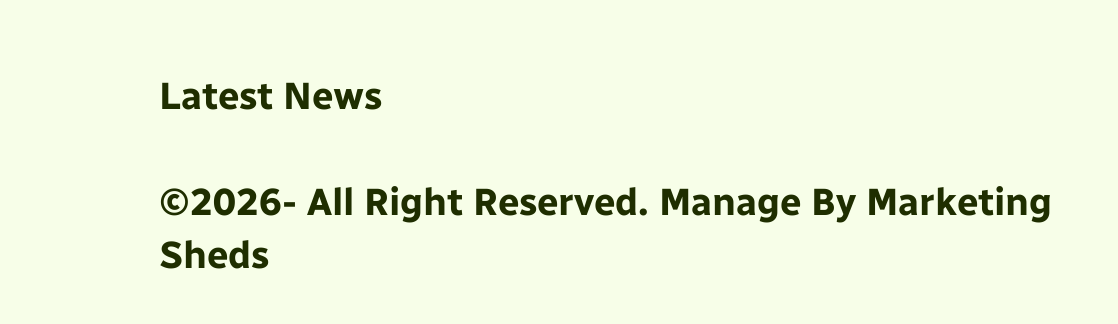Latest News

©2026- All Right Reserved. Manage By Marketing Sheds